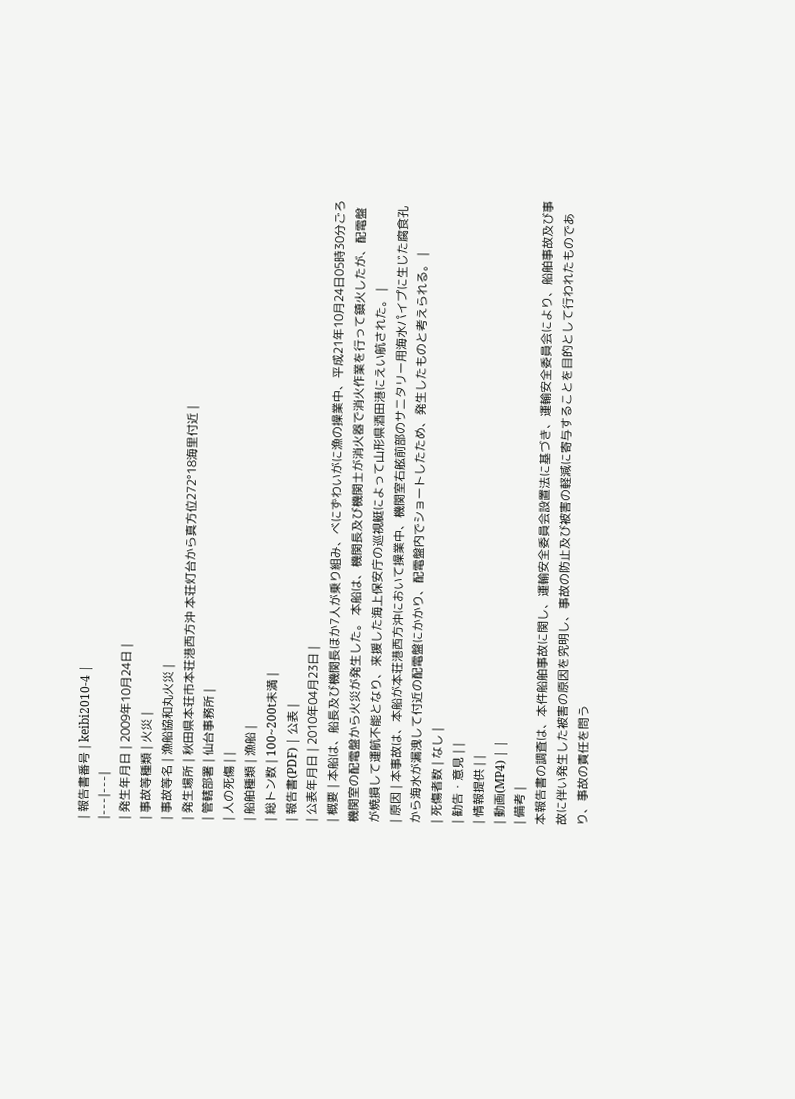| 報告書番号 | keibi2010-4 |
|---|---|
| 発生年月日 | 2009年10月24日 |
| 事故等種類 | 火災 |
| 事故等名 | 漁船協和丸火災 |
| 発生場所 | 秋田県本荘市本荘港西方沖 本荘灯台から真方位272°18海里付近 |
| 管轄部署 | 仙台事務所 |
| 人の死傷 | |
| 船舶種類 | 漁船 |
| 総トン数 | 100~200t未満 |
| 報告書(PDF) | 公表 |
| 公表年月日 | 2010年04月23日 |
| 概要 | 本船は、船長及び機関長ほか7人が乗り組み、べにずわいがに漁の操業中、平成21年10月24日05時30分ごろ機関室の配電盤から火災が発生した。 本船は、機関長及び機関士が消火器で消火作業を行って鎮火したが、配電盤が焼損して運航不能となり、来援した海上保安庁の巡視艇によって山形県酒田港にえい航された。 |
| 原因 | 本事故は、本船が本荘港西方沖において操業中、機関室右舷前部のサニタリー用海水パイプに生じた腐食孔から海水が漏洩して付近の配電盤にかかり、配電盤内でショートしたため、発生したものと考えられる。 |
| 死傷者数 | なし |
| 勧告・意見 | |
| 情報提供 | |
| 動画(MP4) | |
| 備考 |
本報告書の調査は、本件船舶事故に関し、運輸安全委員会設置法に基づき、運輸安全委員会により、船舶事故及び事故に伴い発生した被害の原因を究明し、事故の防止及び被害の軽減に寄与することを目的として行われたものであり、事故の責任を問う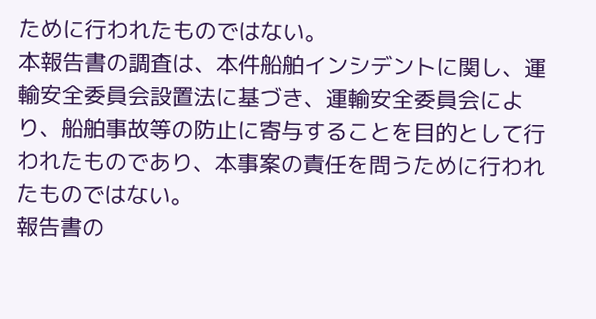ために行われたものではない。
本報告書の調査は、本件船舶インシデントに関し、運輸安全委員会設置法に基づき、運輸安全委員会により、船舶事故等の防止に寄与することを目的として行われたものであり、本事案の責任を問うために行われたものではない。
報告書の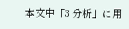本文中「3 分析」に用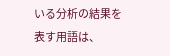いる分析の結果を表す用語は、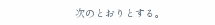次のとおりとする。